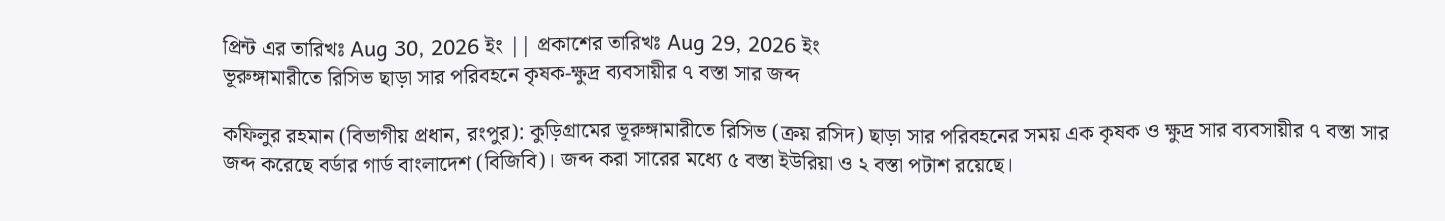প্রিন্ট এর তারিখঃ Aug 30, 2026 ইং || প্রকাশের তারিখঃ Aug 29, 2026 ইং
ভূরুঙ্গামারীতে রিসিভ ছাড়া সার পরিবহনে কৃষক-ক্ষুদ্র ব্যবসায়ীর ৭ বস্তা সার জব্দ

কফিলুর রহমান (বিভাগীয় প্রধান, রংপুর): কুড়িগ্রামের ভূরুঙ্গামারীতে রিসিভ (ক্রয় রসিদ) ছাড়া সার পরিবহনের সময় এক কৃষক ও ক্ষুদ্র সার ব্যবসায়ীর ৭ বস্তা সার জব্দ করেছে বর্ডার গার্ড বাংলাদেশ (বিজিবি)। জব্দ করা সারের মধ্যে ৫ বস্তা ইউরিয়া ও ২ বস্তা পটাশ রয়েছে।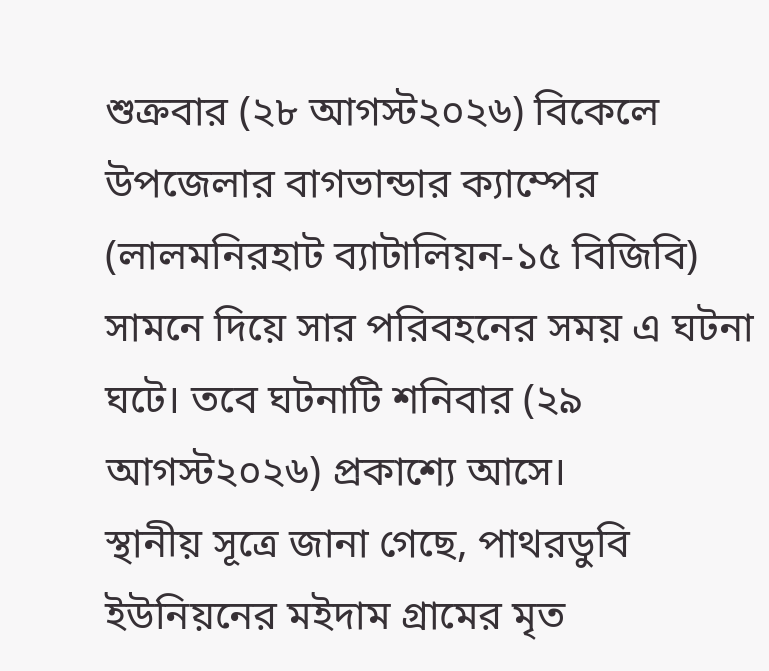শুক্রবার (২৮ আগস্ট২০২৬) বিকেলে উপজেলার বাগভান্ডার ক্যাম্পের (লালমনিরহাট ব্যাটালিয়ন-১৫ বিজিবি) সামনে দিয়ে সার পরিবহনের সময় এ ঘটনা ঘটে। তবে ঘটনাটি শনিবার (২৯ আগস্ট২০২৬) প্রকাশ্যে আসে।
স্থানীয় সূত্রে জানা গেছে, পাথরডুবি ইউনিয়নের মইদাম গ্রামের মৃত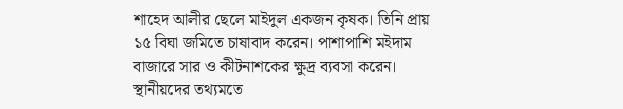শাহেদ আলীর ছেলে মাইদুল একজন কৃষক। তিনি প্রায় ১৫ বিঘা জমিতে চাষাবাদ করেন। পাশাপাশি মইদাম বাজারে সার ও কীটনাশকের ক্ষুদ্র ব্যবসা করেন। স্থানীয়দের তথ্যমতে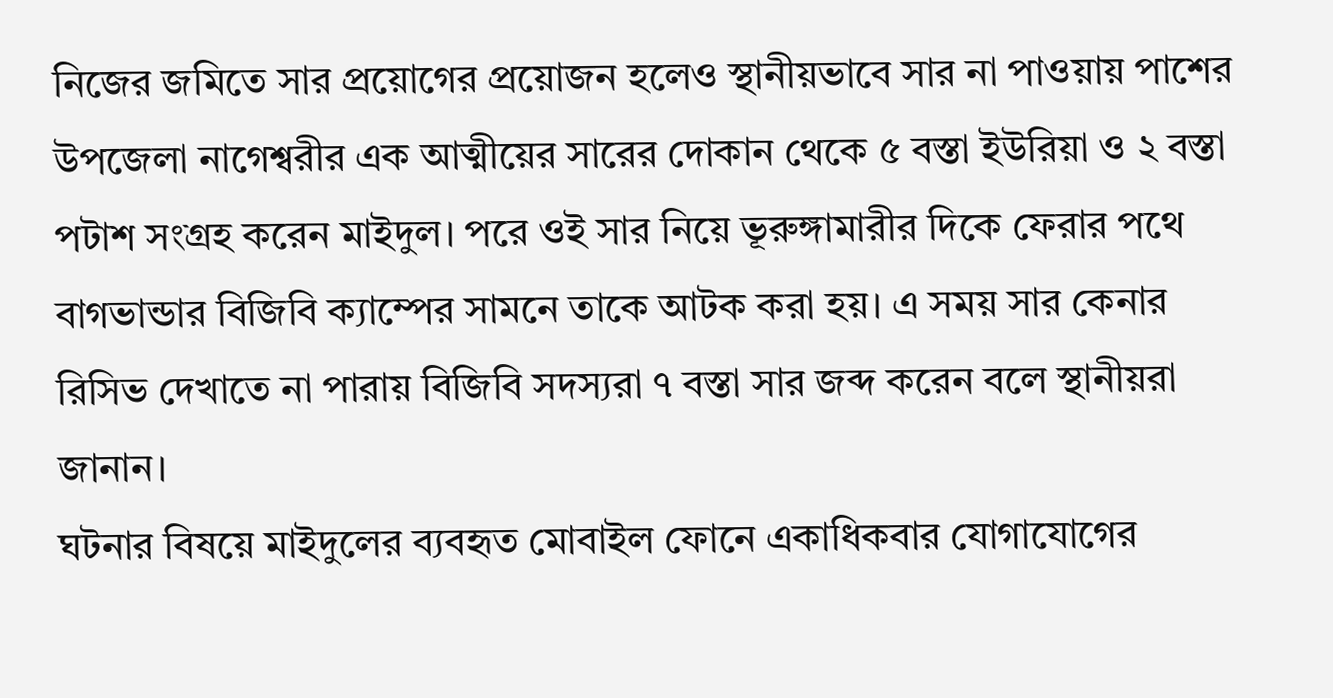নিজের জমিতে সার প্রয়োগের প্রয়োজন হলেও স্থানীয়ভাবে সার না পাওয়ায় পাশের উপজেলা নাগেশ্বরীর এক আত্মীয়ের সারের দোকান থেকে ৫ বস্তা ইউরিয়া ও ২ বস্তা পটাশ সংগ্রহ করেন মাইদুল। পরে ওই সার নিয়ে ভূরুঙ্গামারীর দিকে ফেরার পথে বাগভান্ডার বিজিবি ক্যাম্পের সামনে তাকে আটক করা হয়। এ সময় সার কেনার রিসিভ দেখাতে না পারায় বিজিবি সদস্যরা ৭ বস্তা সার জব্দ করেন বলে স্থানীয়রা জানান।
ঘটনার বিষয়ে মাইদুলের ব্যবহৃত মোবাইল ফোনে একাধিকবার যোগাযোগের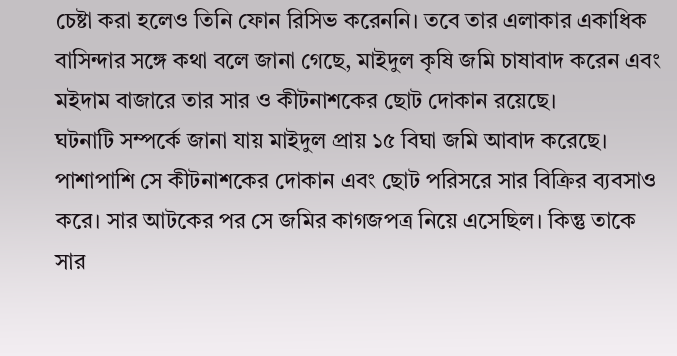চেষ্টা করা হলেও তিনি ফোন রিসিভ করেননি। তবে তার এলাকার একাধিক বাসিন্দার সঙ্গে কথা বলে জানা গেছে, মাইদুল কৃষি জমি চাষাবাদ করেন এবং মইদাম বাজারে তার সার ও কীটনাশকের ছোট দোকান রয়েছে।
ঘটনাটি সম্পর্কে জানা যায় মাইদুল প্রায় ১৫ বিঘা জমি আবাদ করেছে। পাশাপাশি সে কীটনাশকের দোকান এবং ছোট পরিসরে সার বিক্রির ব্যবসাও করে। সার আটকের পর সে জমির কাগজপত্র নিয়ে এসেছিল। কিন্তু তাকে সার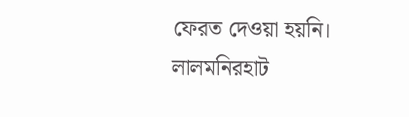ফেরত দেওয়া হয়নি।
লালমনিরহাট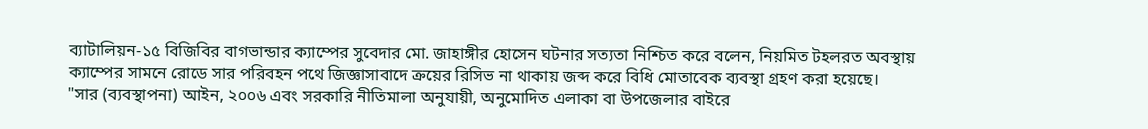ব্যাটালিয়ন-১৫ বিজিবির বাগভান্ডার ক্যাম্পের সুবেদার মো. জাহাঙ্গীর হোসেন ঘটনার সত্যতা নিশ্চিত করে বলেন, নিয়মিত টহলরত অবস্থায় ক্যাম্পের সামনে রোডে সার পরিবহন পথে জিজ্ঞাসাবাদে ক্রয়ের রিসিভ না থাকায় জব্দ করে বিধি মোতাবেক ব্যবস্থা গ্রহণ করা হয়েছে।
"সার (ব্যবস্থাপনা) আইন, ২০০৬ এবং সরকারি নীতিমালা অনুযায়ী, অনুমোদিত এলাকা বা উপজেলার বাইরে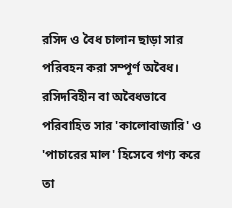রসিদ ও বৈধ চালান ছাড়া সার পরিবহন করা সম্পূর্ণ অবৈধ। রসিদবিহীন বা অবৈধভাবে পরিবাহিত সার 'কালোবাজারি' ও 'পাচারের মাল' হিসেবে গণ্য করে তা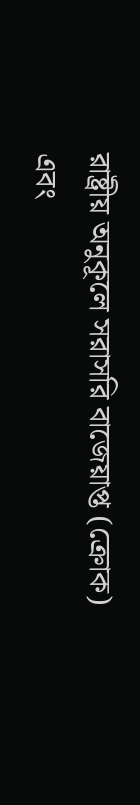রাষ্ট্রীয় অনুকূলে সরাসরি বাজেয়াপ্ত (ক্রোক) এবং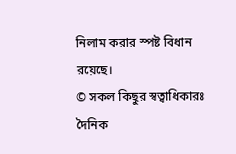নিলাম করার স্পষ্ট বিধান রয়েছে।
© সকল কিছুর স্বত্বাধিকারঃ দৈনিক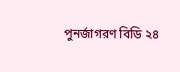পুনর্জাগরণ বিডি ২৪